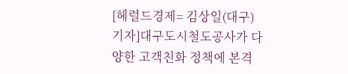[헤럴드경제= 김상일(대구) 기자]대구도시철도공사가 다양한 고객친화 정책에 본격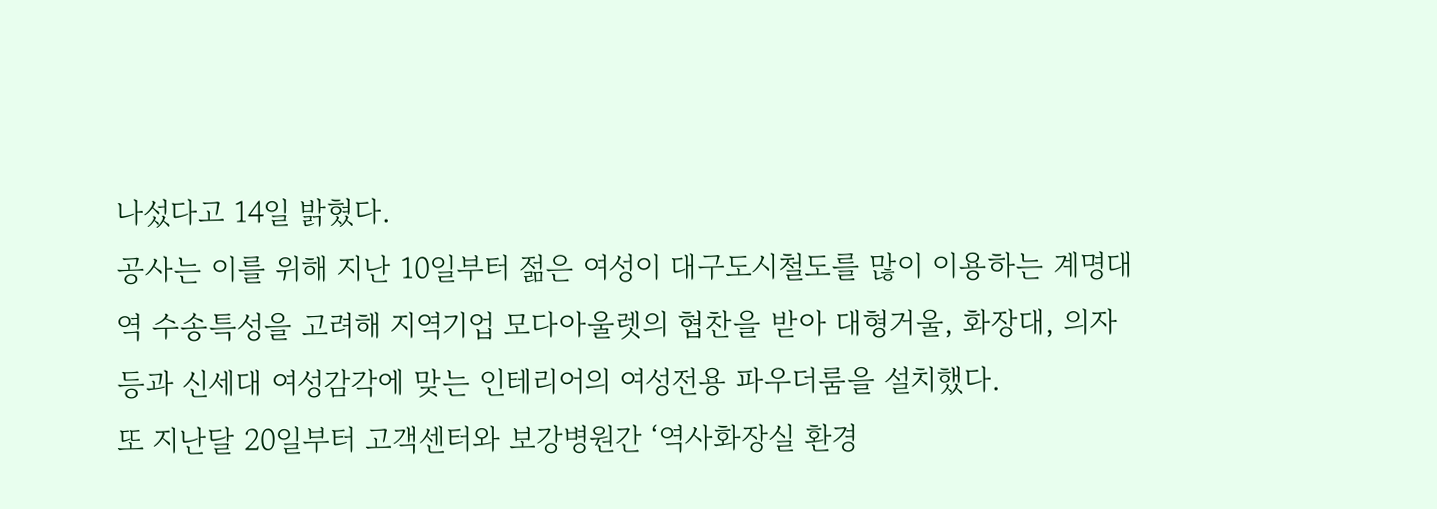나섰다고 14일 밝혔다.
공사는 이를 위해 지난 10일부터 젊은 여성이 대구도시철도를 많이 이용하는 계명대역 수송특성을 고려해 지역기업 모다아울렛의 협찬을 받아 대형거울, 화장대, 의자 등과 신세대 여성감각에 맞는 인테리어의 여성전용 파우더룸을 설치했다.
또 지난달 20일부터 고객센터와 보강병원간 ‘역사화장실 환경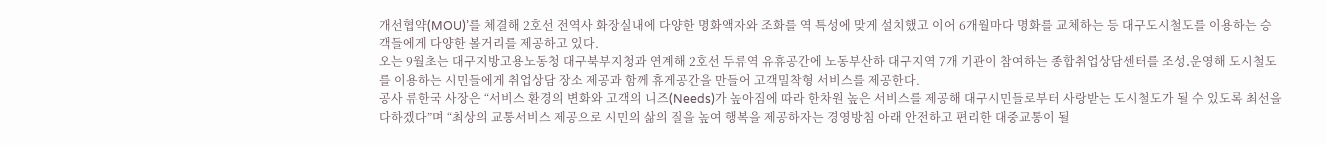개선협약(MOU)’를 체결해 2호선 전역사 화장실내에 다양한 명화액자와 조화를 역 특성에 맞게 설치했고 이어 6개월마다 명화를 교체하는 등 대구도시철도를 이용하는 승객들에게 다양한 볼거리를 제공하고 있다.
오는 9월초는 대구지방고용노동청 대구북부지청과 연계해 2호선 두류역 유휴공간에 노동부산하 대구지역 7개 기관이 참여하는 종합취업상담센터를 조성․운영해 도시철도를 이용하는 시민들에게 취업상담 장소 제공과 함께 휴게공간을 만들어 고객밀착형 서비스를 제공한다.
공사 류한국 사장은 “서비스 환경의 변화와 고객의 니즈(Needs)가 높아짐에 따라 한차원 높은 서비스를 제공해 대구시민들로부터 사랑받는 도시철도가 될 수 있도록 최선을 다하겠다”며 “최상의 교통서비스 제공으로 시민의 삶의 질을 높여 행복을 제공하자는 경영방침 아래 안전하고 편리한 대중교통이 될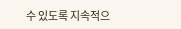수 있도록 지속적으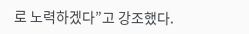로 노력하겠다”고 강조했다.